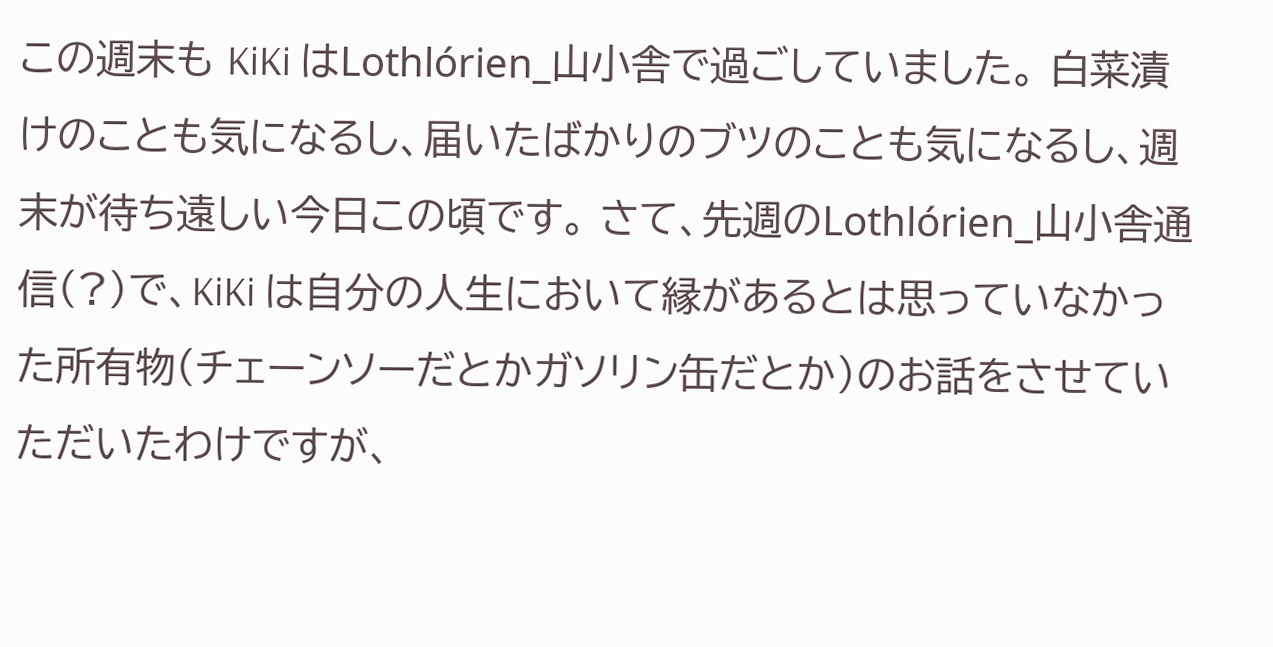この週末も KiKi はLothlórien_山小舎で過ごしていました。 白菜漬けのことも気になるし、届いたばかりのブツのことも気になるし、週末が待ち遠しい今日この頃です。 さて、先週のLothlórien_山小舎通信(?)で、KiKi は自分の人生において縁があるとは思っていなかった所有物(チェーンソーだとかガソリン缶だとか)のお話をさせていただいたわけですが、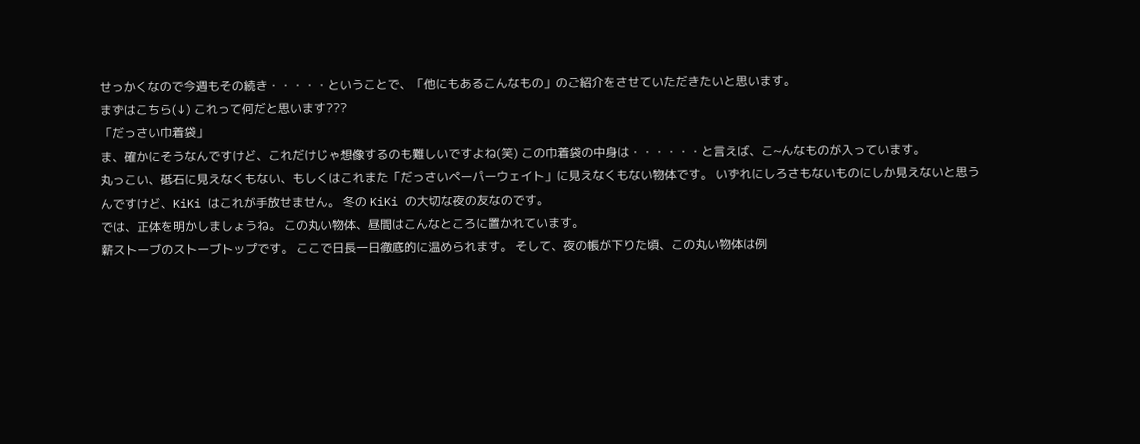せっかくなので今週もその続き・・・・・ということで、「他にもあるこんなもの」のご紹介をさせていただきたいと思います。
まずはこちら(↓) これって何だと思います???
「だっさい巾着袋」
ま、確かにそうなんですけど、これだけじゃ想像するのも難しいですよね(笑) この巾着袋の中身は・・・・・・と言えば、こ~んなものが入っています。
丸っこい、砥石に見えなくもない、もしくはこれまた「だっさいペーパーウェイト」に見えなくもない物体です。 いずれにしろさもないものにしか見えないと思うんですけど、KiKi はこれが手放せません。 冬の KiKi の大切な夜の友なのです。
では、正体を明かしましょうね。 この丸い物体、昼間はこんなところに置かれています。
薪ストーブのストーブトップです。 ここで日長一日徹底的に温められます。 そして、夜の帳が下りた頃、この丸い物体は例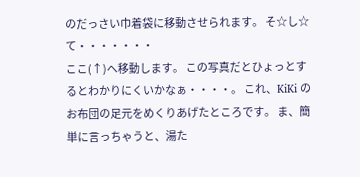のだっさい巾着袋に移動させられます。 そ☆し☆て・・・・・・・
ここ(↑)へ移動します。 この写真だとひょっとするとわかりにくいかなぁ・・・・。 これ、KiKi のお布団の足元をめくりあげたところです。 ま、簡単に言っちゃうと、湯た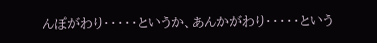んぽがわり・・・・・というか、あんかがわり・・・・・という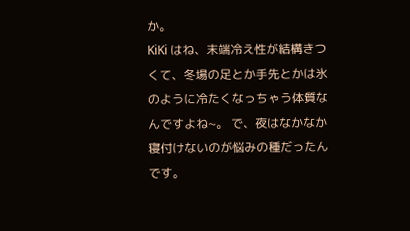か。
KiKi はね、末端冷え性が結構きつくて、冬場の足とか手先とかは氷のように冷たくなっちゃう体質なんですよね~。 で、夜はなかなか寝付けないのが悩みの種だったんです。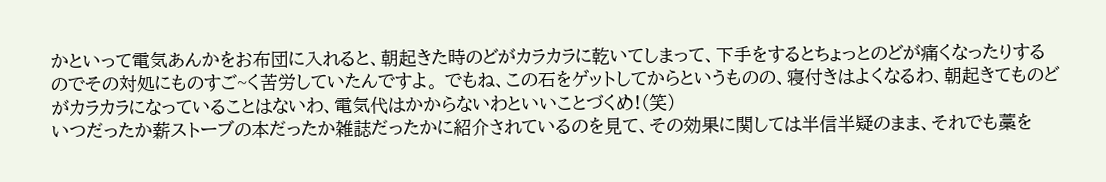かといって電気あんかをお布団に入れると、朝起きた時のどがカラカラに乾いてしまって、下手をするとちょっとのどが痛くなったりするのでその対処にものすご~く苦労していたんですよ。 でもね、この石をゲットしてからというものの、寝付きはよくなるわ、朝起きてものどがカラカラになっていることはないわ、電気代はかからないわといいことづくめ!(笑)
いつだったか薪ストーブの本だったか雑誌だったかに紹介されているのを見て、その効果に関しては半信半疑のまま、それでも藁を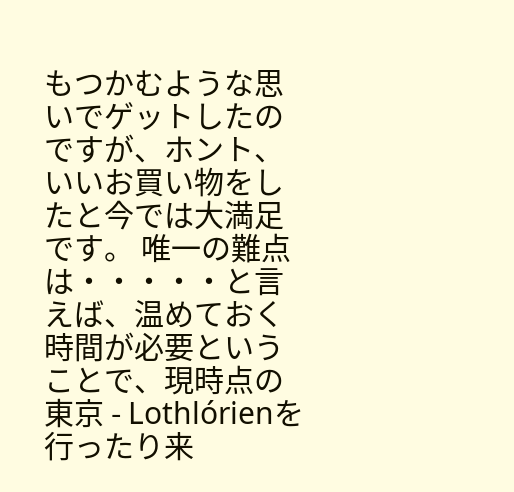もつかむような思いでゲットしたのですが、ホント、いいお買い物をしたと今では大満足です。 唯一の難点は・・・・・と言えば、温めておく時間が必要ということで、現時点の東京 - Lothlórienを行ったり来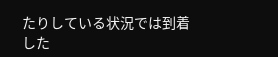たりしている状況では到着した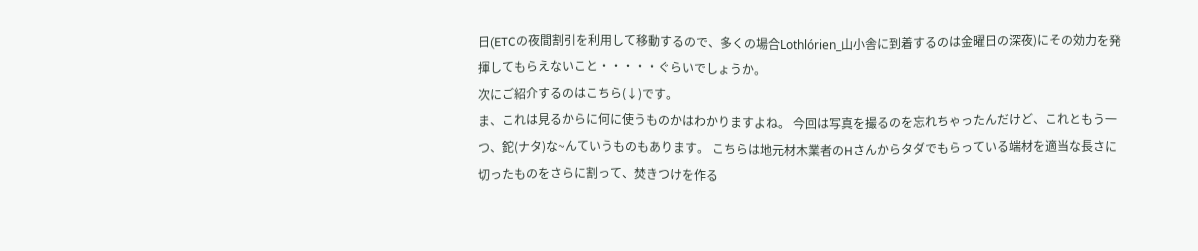日(ETCの夜間割引を利用して移動するので、多くの場合Lothlórien_山小舎に到着するのは金曜日の深夜)にその効力を発揮してもらえないこと・・・・・ぐらいでしょうか。
次にご紹介するのはこちら(↓)です。
ま、これは見るからに何に使うものかはわかりますよね。 今回は写真を撮るのを忘れちゃったんだけど、これともう一つ、鉈(ナタ)な~んていうものもあります。 こちらは地元材木業者のHさんからタダでもらっている端材を適当な長さに切ったものをさらに割って、焚きつけを作る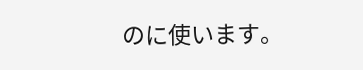のに使います。